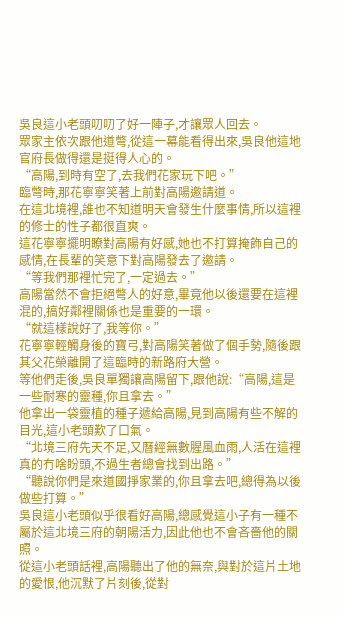吳良這小老頭叨叨了好一陣子,才讓眾人回去。
眾家主依次跟他道彆,從這一幕能看得出來,吳良他這地官府長做得還是挺得人心的。
“高陽,到時有空了,去我們花家玩下吧。”
臨彆時,那花寧寧笑著上前對高陽邀請道。
在這北境裡,誰也不知道明天會發生什麼事情,所以這裡的修士的性子都很直爽。
這花寧寧擺明瞭對高陽有好感,她也不打算掩飾自己的感情,在長輩的笑意下對高陽發去了邀請。
“等我們那裡忙完了,一定過去。”
高陽當然不會拒絕彆人的好意,畢竟他以後還要在這裡混的,搞好鄰裡關係也是重要的一環。
“就這樣說好了,我等你。”
花寧寧輕觸身後的寶弓,對高陽笑著做了個手勢,隨後跟其父花榮離開了這臨時的新路府大營。
等他們走後,吳良單獨讓高陽留下,跟他說:“高陽,這是一些耐寒的靈種,你且拿去。”
他拿出一袋靈植的種子遞給高陽,見到高陽有些不解的目光,這小老頭歎了口氣。
“北境三府先天不足,又曆經無數腥風血雨,人活在這裡真的冇啥盼頭,不過生者總會找到出路。”
“聽說你們是來道國掙家業的,你且拿去吧,總得為以後做些打算。”
吳良這小老頭似乎很看好高陽,總感覺這小子有一種不屬於這北境三府的朝陽活力,因此他也不會吝嗇他的關照。
從這小老頭話裡,高陽聽出了他的無奈,與對於這片土地的愛恨,他沉默了片刻後,從對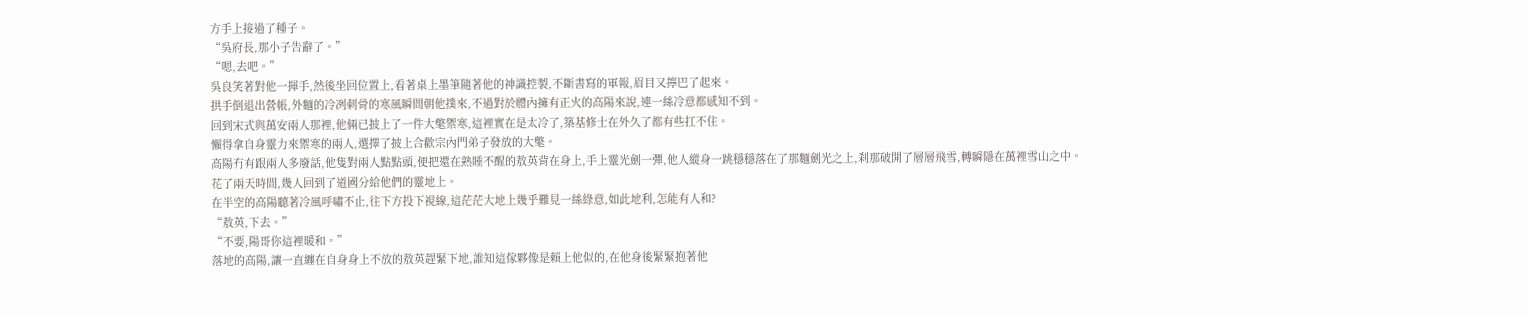方手上接過了種子。
“吳府長,那小子告辭了。”
“嗯,去吧。”
吳良笑著對他一揮手,然後坐回位置上,看著桌上墨筆隨著他的神識控製,不斷書寫的軍報,眉目又擰巴了起來。
拱手倒退出營帳,外麵的冷冽刺骨的寒風瞬間朝他撲來,不過對於體內擁有正火的高陽來說,連一絲冷意都感知不到。
回到宋式與萬安兩人那裡,他倆已披上了一件大氅禦寒,這裡實在是太冷了,築基修士在外久了都有些扛不住。
懶得拿自身靈力來禦寒的兩人,選擇了披上合歡宗內門弟子發放的大氅。
高陽冇有跟兩人多廢話,他隻對兩人點點頭,便把還在熟睡不醒的敖英背在身上,手上靈光劍一彈,他人縱身一跳穩穩落在了那麵劍光之上,刹那破開了層層飛雪,轉瞬隱在萬裡雪山之中。
花了兩天時間,幾人回到了道國分給他們的靈地上。
在半空的高陽聽著冷風呼嘯不止,往下方投下視線,這茫茫大地上幾乎難見一絲綠意,如此地利,怎能有人和?
“敖英,下去。”
“不要,陽哥你這裡暖和。”
落地的高陽,讓一直纏在自身身上不放的敖英趕緊下地,誰知這傢夥像是賴上他似的,在他身後緊緊抱著他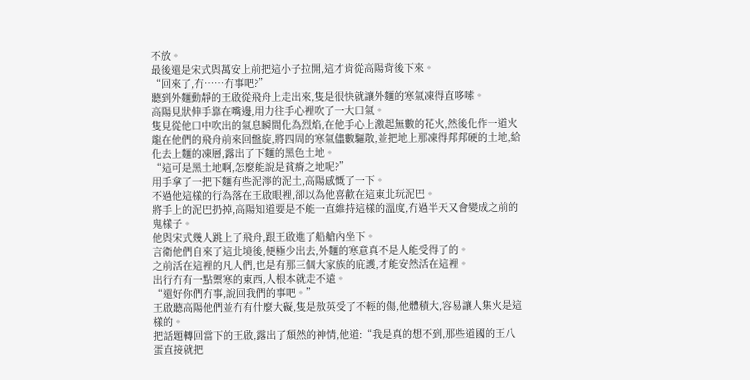不放。
最後還是宋式與萬安上前把這小子拉開,這才肯從高陽背後下來。
“回來了,冇……冇事吧?”
聽到外麵動靜的王啟從飛舟上走出來,隻是很快就讓外麵的寒氣凍得直哆嗦。
高陽見狀伸手靠在嘴邊,用力往手心裡吹了一大口氣。
隻見從他口中吹出的氣息瞬間化為烈焰,在他手心上激起無數的花火,然後化作一道火龍在他們的飛舟前來回盤旋,將四周的寒氣儘數驅散,並把地上那凍得邦邦硬的土地,給化去上麵的凍層,露出了下麵的黑色土地。
“這可是黑土地啊,怎麼能說是貧瘠之地呢?”
用手拿了一把下麵有些泥濘的泥土,高陽感慨了一下。
不過他這樣的行為落在王啟眼裡,卻以為他喜歡在這東北玩泥巴。
將手上的泥巴扔掉,高陽知道要是不能一直維持這樣的溫度,冇過半天又會變成之前的鬼樣子。
他與宋式幾人跳上了飛舟,跟王啟進了船艙內坐下。
言衛他們自來了這北境後,便極少出去,外麵的寒意真不是人能受得了的。
之前活在這裡的凡人們,也是有那三個大家族的庇護,才能安然活在這裡。
出行冇有一點禦寒的東西,人根本就走不遠。
“還好你們冇事,說回我們的事吧。”
王啟聽高陽他們並冇有什麼大礙,隻是敖英受了不輕的傷,他體積大,容易讓人集火是這樣的。
把話題轉回當下的王啟,露出了頹然的神情,他道:“我是真的想不到,那些道國的王八蛋直接就把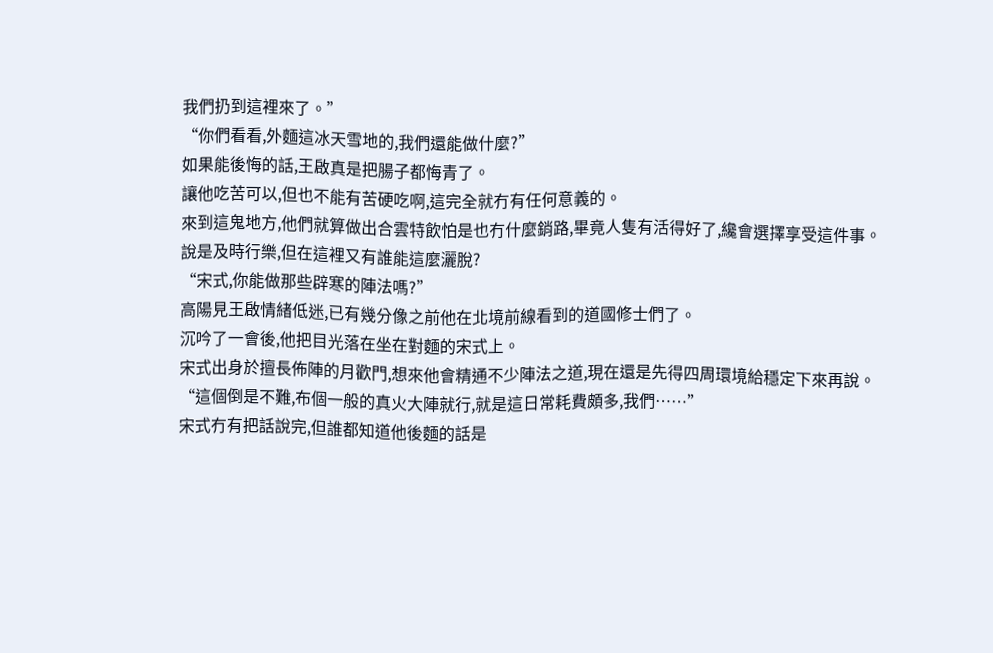我們扔到這裡來了。”
“你們看看,外麵這冰天雪地的,我們還能做什麼?”
如果能後悔的話,王啟真是把腸子都悔青了。
讓他吃苦可以,但也不能有苦硬吃啊,這完全就冇有任何意義的。
來到這鬼地方,他們就算做出合雲特飲怕是也冇什麼銷路,畢竟人隻有活得好了,纔會選擇享受這件事。
說是及時行樂,但在這裡又有誰能這麼灑脫?
“宋式,你能做那些辟寒的陣法嗎?”
高陽見王啟情緒低迷,已有幾分像之前他在北境前線看到的道國修士們了。
沉吟了一會後,他把目光落在坐在對麵的宋式上。
宋式出身於擅長佈陣的月歡門,想來他會精通不少陣法之道,現在還是先得四周環境給穩定下來再說。
“這個倒是不難,布個一般的真火大陣就行,就是這日常耗費頗多,我們……”
宋式冇有把話說完,但誰都知道他後麵的話是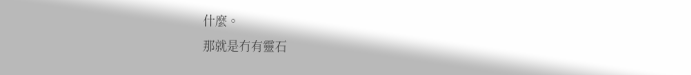什麼。
那就是冇有靈石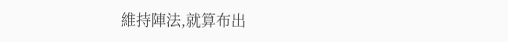維持陣法,就算布出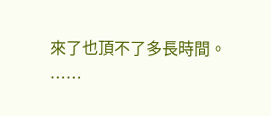來了也頂不了多長時間。
……